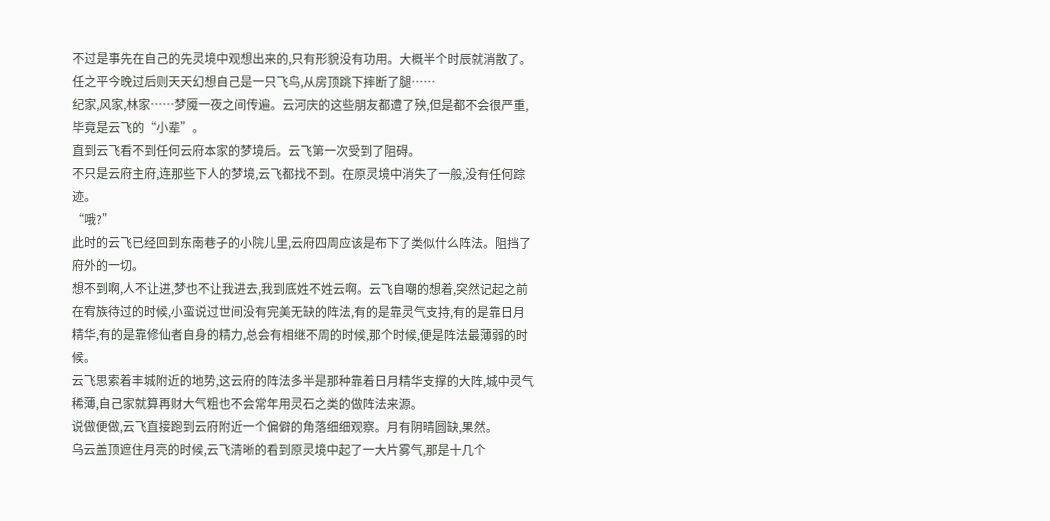不过是事先在自己的先灵境中观想出来的,只有形貌没有功用。大概半个时辰就消散了。
任之平今晚过后则天天幻想自己是一只飞鸟,从房顶跳下摔断了腿……
纪家,风家,林家……梦魇一夜之间传遍。云河庆的这些朋友都遭了殃,但是都不会很严重,毕竟是云飞的“小辈”。
直到云飞看不到任何云府本家的梦境后。云飞第一次受到了阻碍。
不只是云府主府,连那些下人的梦境,云飞都找不到。在原灵境中消失了一般,没有任何踪迹。
“哦?”
此时的云飞已经回到东南巷子的小院儿里,云府四周应该是布下了类似什么阵法。阻挡了府外的一切。
想不到啊,人不让进,梦也不让我进去,我到底姓不姓云啊。云飞自嘲的想着,突然记起之前在宥族待过的时候,小蛮说过世间没有完美无缺的阵法,有的是靠灵气支持,有的是靠日月精华,有的是靠修仙者自身的精力,总会有相继不周的时候,那个时候,便是阵法最薄弱的时候。
云飞思索着丰城附近的地势,这云府的阵法多半是那种靠着日月精华支撑的大阵,城中灵气稀薄,自己家就算再财大气粗也不会常年用灵石之类的做阵法来源。
说做便做,云飞直接跑到云府附近一个偏僻的角落细细观察。月有阴晴圆缺,果然。
乌云盖顶遮住月亮的时候,云飞清晰的看到原灵境中起了一大片雾气,那是十几个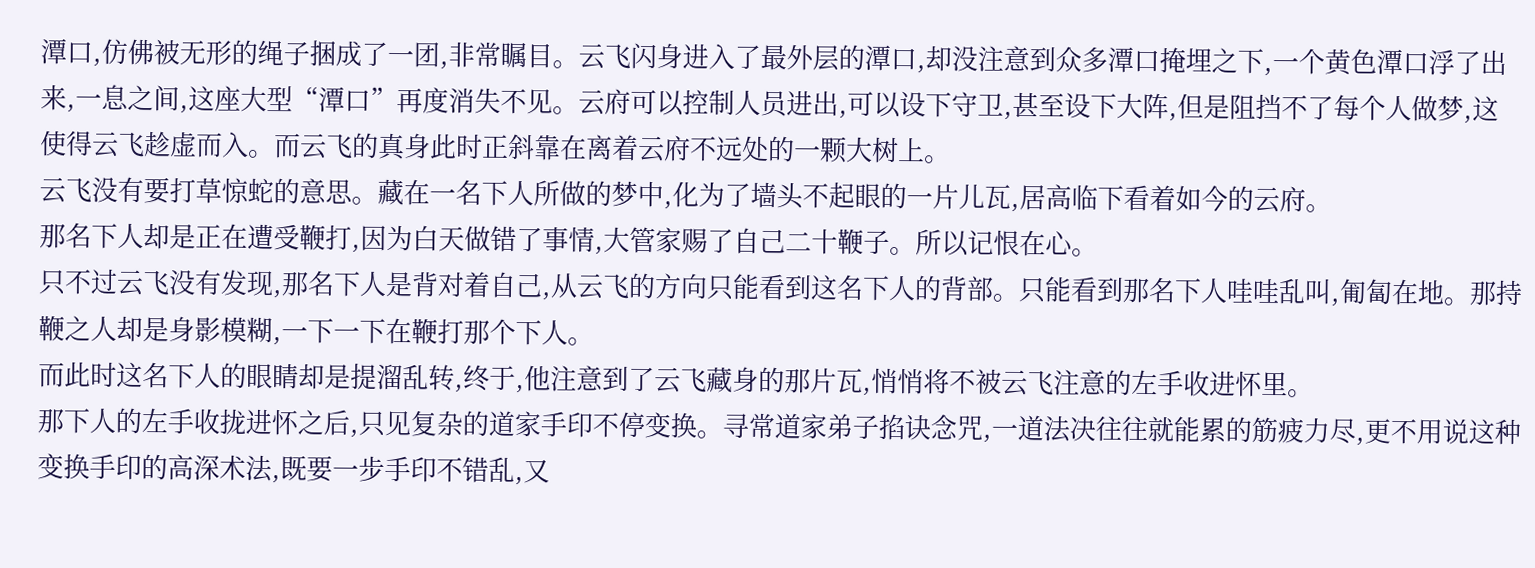潭口,仿佛被无形的绳子捆成了一团,非常瞩目。云飞闪身进入了最外层的潭口,却没注意到众多潭口掩埋之下,一个黄色潭口浮了出来,一息之间,这座大型“潭口”再度消失不见。云府可以控制人员进出,可以设下守卫,甚至设下大阵,但是阻挡不了每个人做梦,这使得云飞趁虚而入。而云飞的真身此时正斜靠在离着云府不远处的一颗大树上。
云飞没有要打草惊蛇的意思。藏在一名下人所做的梦中,化为了墙头不起眼的一片儿瓦,居高临下看着如今的云府。
那名下人却是正在遭受鞭打,因为白天做错了事情,大管家赐了自己二十鞭子。所以记恨在心。
只不过云飞没有发现,那名下人是背对着自己,从云飞的方向只能看到这名下人的背部。只能看到那名下人哇哇乱叫,匍匐在地。那持鞭之人却是身影模糊,一下一下在鞭打那个下人。
而此时这名下人的眼睛却是提溜乱转,终于,他注意到了云飞藏身的那片瓦,悄悄将不被云飞注意的左手收进怀里。
那下人的左手收拢进怀之后,只见复杂的道家手印不停变换。寻常道家弟子掐诀念咒,一道法决往往就能累的筋疲力尽,更不用说这种变换手印的高深术法,既要一步手印不错乱,又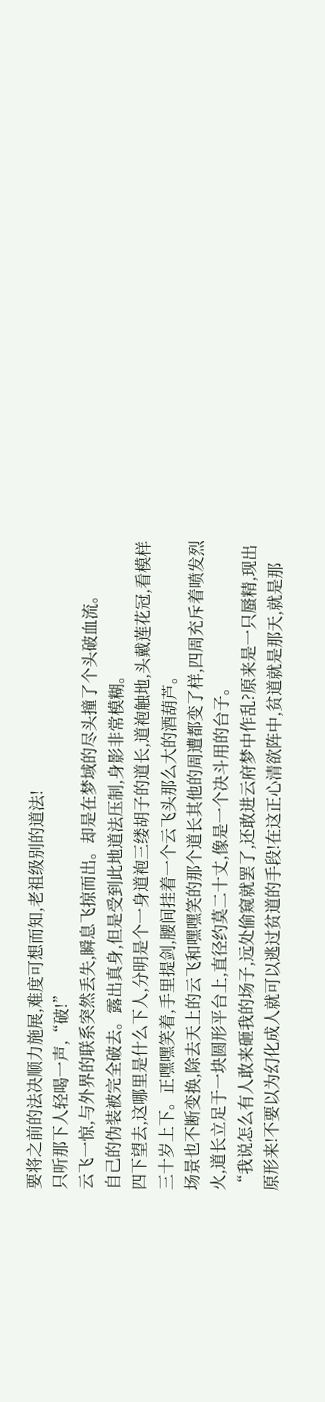要将之前的法决顺力施展,难度可想而知,老祖级别的道法!
只听那下人轻喝一声,“破!”
云飞一惊,与外界的联系突然丢失,瞬息飞掠而出。却是在梦域的尽头撞了个头破血流。
自己的伪装被完全破去。露出真身,但是受到此地道法压制,身影非常模糊。
四下望去,这哪里是什么下人,分明是个一身道袍三缕胡子的道长,道袍触地,头戴莲花冠,看模样三十岁上下。正嘿嘿笑着,手里提剑,腰间挂着一个云飞头那么大的酒葫芦。
场景也不断变换,除去天上的云飞和嘿嘿笑的那个道长其他的周遭都变了样,四周充斥着喷发烈火,道长立足于一块圆形平台上,直径约莫二十丈,像是一个决斗用的台子。
“我说怎么有人敢来砸我的场子,远处偷窥就罢了,还敢进云府梦中作乱?原来是一只蜃精,现出原形来!不要以为幻化成人就可以逃过贫道的手段!在这正心清欲阵中,贫道就是那天,就是那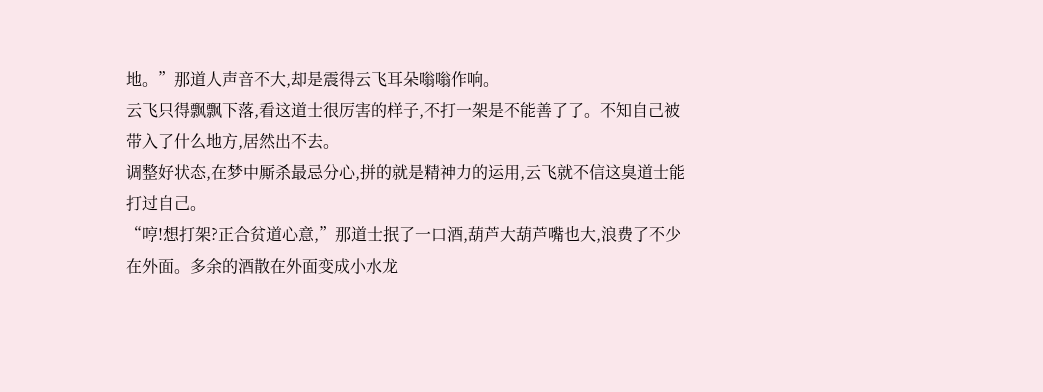地。”那道人声音不大,却是震得云飞耳朵嗡嗡作响。
云飞只得飘飘下落,看这道士很厉害的样子,不打一架是不能善了了。不知自己被带入了什么地方,居然出不去。
调整好状态,在梦中厮杀最忌分心,拼的就是精神力的运用,云飞就不信这臭道士能打过自己。
“哼!想打架?正合贫道心意,”那道士抿了一口酒,葫芦大葫芦嘴也大,浪费了不少在外面。多余的酒散在外面变成小水龙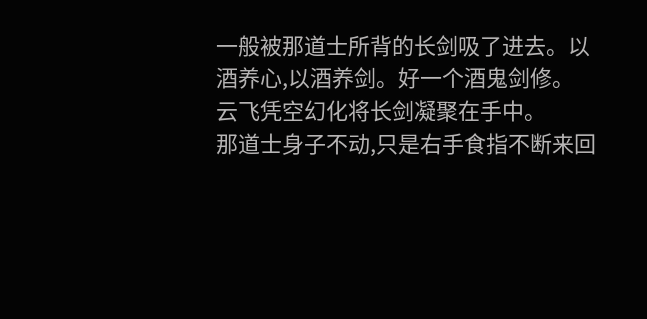一般被那道士所背的长剑吸了进去。以酒养心,以酒养剑。好一个酒鬼剑修。
云飞凭空幻化将长剑凝聚在手中。
那道士身子不动,只是右手食指不断来回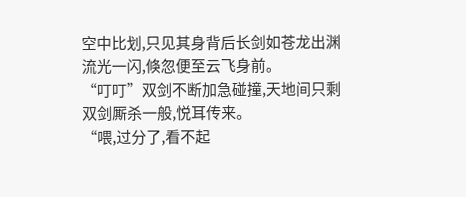空中比划,只见其身背后长剑如苍龙出渊流光一闪,倏忽便至云飞身前。
“叮叮”双剑不断加急碰撞,天地间只剩双剑厮杀一般,悦耳传来。
“喂,过分了,看不起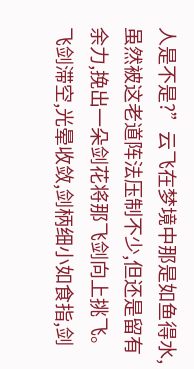人是不是?”云飞在梦境中那是如鱼得水,虽然被这老道阵法压制不少,但还是留有余力,挽出一朵剑花将那飞剑向上挑飞。
飞剑滞空,光晕收敛,剑柄细小如食指,剑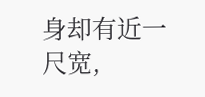身却有近一尺宽,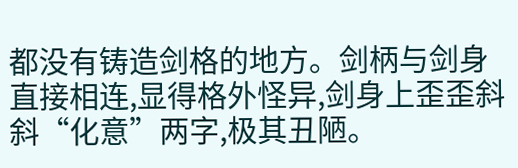都没有铸造剑格的地方。剑柄与剑身直接相连,显得格外怪异,剑身上歪歪斜斜“化意”两字,极其丑陋。